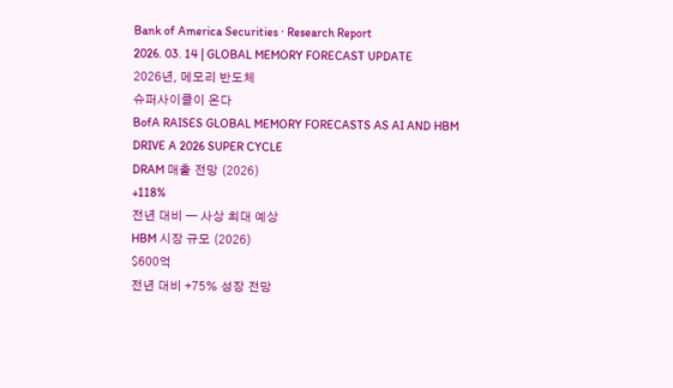Bank of America Securities · Research Report
2026. 03. 14 | GLOBAL MEMORY FORECAST UPDATE
2026년, 메모리 반도체
슈퍼사이클이 온다
BofA RAISES GLOBAL MEMORY FORECASTS AS AI AND HBM DRIVE A 2026 SUPER CYCLE
DRAM 매출 전망 (2026)
+118%
전년 대비 — 사상 최대 예상
HBM 시장 규모 (2026)
$600억
전년 대비 +75% 성장 전망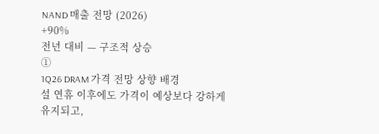NAND 매출 전망 (2026)
+90%
전년 대비 — 구조적 상승
①
1Q26 DRAM 가격 전망 상향 배경
설 연휴 이후에도 가격이 예상보다 강하게 유지되고,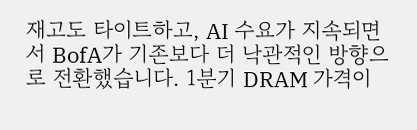재고도 타이트하고, AI 수요가 지속되면서 BofA가 기존보다 더 낙관적인 방향으로 전환했습니다. 1분기 DRAM 가격이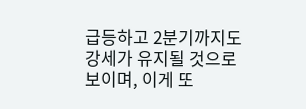급등하고 2분기까지도 강세가 유지될 것으로 보이며, 이게 또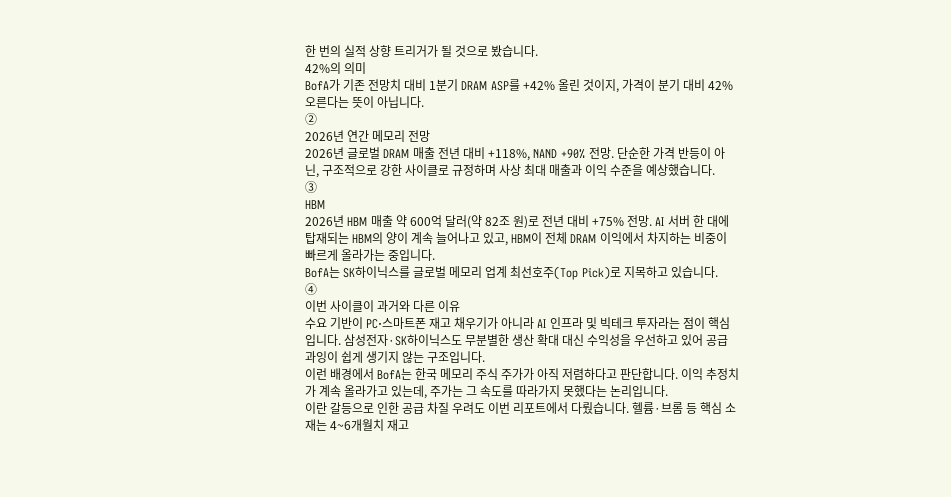한 번의 실적 상향 트리거가 될 것으로 봤습니다.
42%의 의미
BofA가 기존 전망치 대비 1분기 DRAM ASP를 +42% 올린 것이지, 가격이 분기 대비 42% 오른다는 뜻이 아닙니다.
②
2026년 연간 메모리 전망
2026년 글로벌 DRAM 매출 전년 대비 +118%, NAND +90% 전망. 단순한 가격 반등이 아닌, 구조적으로 강한 사이클로 규정하며 사상 최대 매출과 이익 수준을 예상했습니다.
③
HBM
2026년 HBM 매출 약 600억 달러(약 82조 원)로 전년 대비 +75% 전망. AI 서버 한 대에 탑재되는 HBM의 양이 계속 늘어나고 있고, HBM이 전체 DRAM 이익에서 차지하는 비중이 빠르게 올라가는 중입니다.
BofA는 SK하이닉스를 글로벌 메모리 업계 최선호주(Top Pick)로 지목하고 있습니다.
④
이번 사이클이 과거와 다른 이유
수요 기반이 PC·스마트폰 재고 채우기가 아니라 AI 인프라 및 빅테크 투자라는 점이 핵심입니다. 삼성전자·SK하이닉스도 무분별한 생산 확대 대신 수익성을 우선하고 있어 공급 과잉이 쉽게 생기지 않는 구조입니다.
이런 배경에서 BofA는 한국 메모리 주식 주가가 아직 저렴하다고 판단합니다. 이익 추정치가 계속 올라가고 있는데, 주가는 그 속도를 따라가지 못했다는 논리입니다.
이란 갈등으로 인한 공급 차질 우려도 이번 리포트에서 다뤘습니다. 헬륨·브롬 등 핵심 소재는 4~6개월치 재고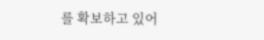를 확보하고 있어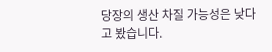당장의 생산 차질 가능성은 낮다고 봤습니다.